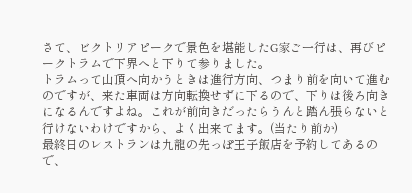さて、ビクトリアピークで景色を堪能したG家ご一行は、再びピークトラムで下界へと下りて参りました。
トラムって山頂へ向かうときは進行方向、つまり前を向いて進むのですが、来た車両は方向転換せずに下るので、下りは後ろ向きになるんですよね。これが前向きだったらうんと踏ん張らないと行けないわけですから、よく出来てます。(当たり前か)
最終日のレストランは九龍の先っぽ王子飯店を予約してあるので、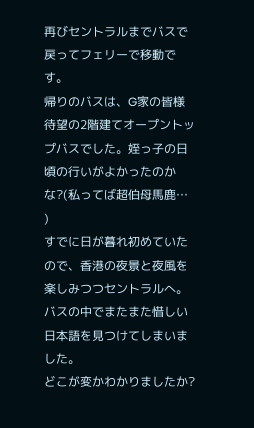再びセントラルまでバスで戻ってフェリーで移動です。
帰りのバスは、G家の皆様待望の2階建てオープントップバスでした。姪っ子の日頃の行いがよかったのかな?(私ってば超伯母馬鹿…
)
すでに日が暮れ初めていたので、香港の夜景と夜風を楽しみつつセントラルへ。
バスの中でまたまた惜しい日本語を見つけてしまいました。
どこが変かわかりましたか?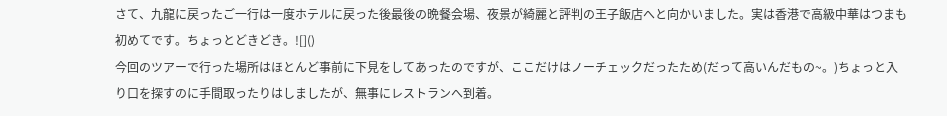さて、九龍に戻ったご一行は一度ホテルに戻った後最後の晩餐会場、夜景が綺麗と評判の王子飯店へと向かいました。実は香港で高級中華はつまも初めてです。ちょっとどきどき。![]()
今回のツアーで行った場所はほとんど事前に下見をしてあったのですが、ここだけはノーチェックだったため(だって高いんだもの~。)ちょっと入り口を探すのに手間取ったりはしましたが、無事にレストランへ到着。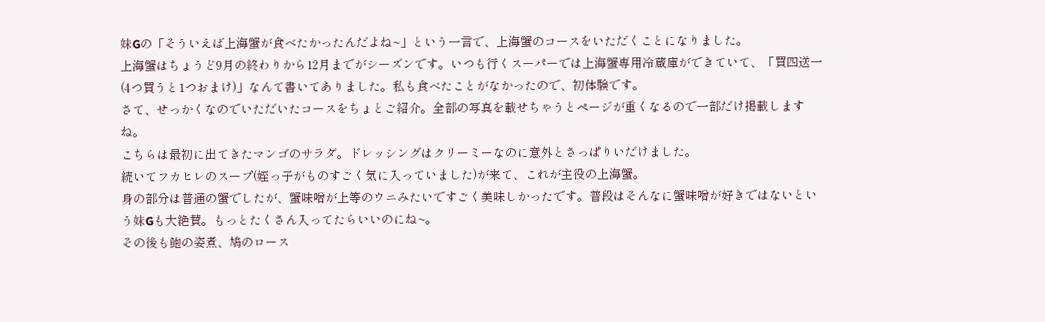妹Gの「そういえば上海蟹が食べたかったんだよね~」という一言で、上海蟹のコースをいただくことになりました。
上海蟹はちょうど9月の終わりから12月までがシーズンです。いつも行くスーパーでは上海蟹専用冷蔵庫ができていて、「買四送一(4つ買うと1つおまけ)」なんて書いてありました。私も食べたことがなかったので、初体験です。
さて、せっかくなのでいただいたコースをちょとご紹介。全部の写真を載せちゃうとページが重くなるので一部だけ掲載しますね。
こちらは最初に出てきたマンゴのサラダ。ドレッシングはクリーミーなのに意外とさっぱりいだけました。
続いてフカヒレのスープ(姪っ子がものすごく気に入っていました)が来て、これが主役の上海蟹。
身の部分は普通の蟹でしたが、蟹味噌が上等のウニみたいですごく美味しかったです。普段はそんなに蟹味噌が好きではないという妹Gも大絶賛。もっとたくさん入ってたらいいのにね~。
その後も鮑の姿煮、鳩のロース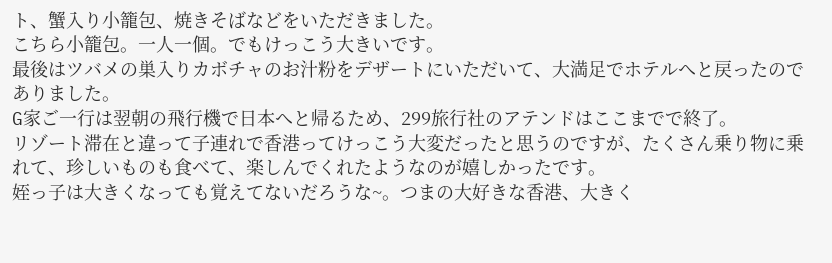ト、蟹入り小籠包、焼きそばなどをいただきました。
こちら小籠包。一人一個。でもけっこう大きいです。
最後はツバメの巣入りカボチャのお汁粉をデザートにいただいて、大満足でホテルへと戻ったのでありました。
G家ご一行は翌朝の飛行機で日本へと帰るため、299旅行社のアテンドはここまでで終了。
リゾート滞在と違って子連れで香港ってけっこう大変だったと思うのですが、たくさん乗り物に乗れて、珍しいものも食べて、楽しんでくれたようなのが嬉しかったです。
姪っ子は大きくなっても覚えてないだろうな~。つまの大好きな香港、大きく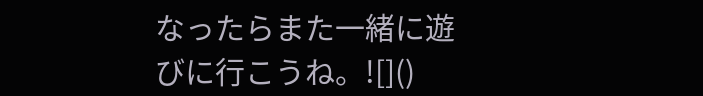なったらまた一緒に遊びに行こうね。![]()